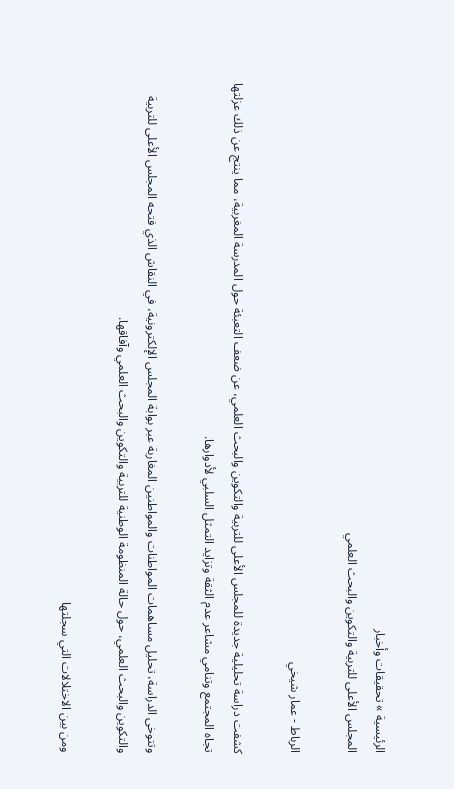الرئيسية » تحقيقات وأخبار
المجلس الأعلى للتربية والتكوين والبحث العلمي

الرباط - عمار شيخي

كشفت دراسة تحليلية جديدة للمجلس الأعلى للتربية والتكوين والبحث العلمي، عن ضعف التعبئة حول المدرسة المغربية، مما ينتج عن ذلك عزلتها تجاه المجتمع وتنامي مشاعر عدم الثقة وتزايد التمثل السلبي لأدوارها.

وتتوخى الدراسة، تحليل مساهمات المواطنات والمواطنين المغاربة عبر بوابة المجلس الإلكترونية، في النقاش الذي فتحه المجلس الأعلى للتربية والتكوين والبحث العلمي، حول حالة المنظومة الوطنية للتربية والتكوين والبحث العلمي وآفاقها.

ومن بين الاختلالات التي سجلتها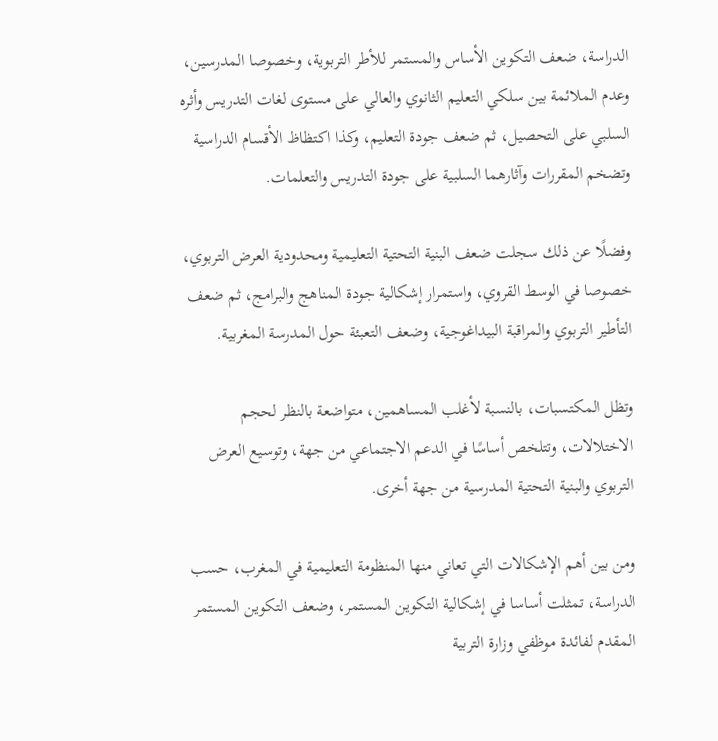الدراسة، ضعف التكوين الأساس والمستمر للأطر التربوية، وخصوصا المدرسين، وعدم الملائمة بين سلكي التعليم الثانوي والعالي على مستوى لغات التدريس وأثره السلبي على التحصيل، ثم ضعف جودة التعليم، وكذا اكتظاظ الأقسام الدراسية وتضخم المقررات وآثارهما السلبية على جودة التدريس والتعلمات.

وفضلًا عن ذلك سجلت ضعف البنية التحتية التعليمية ومحدودية العرض التربوي، خصوصا في الوسط القروي، واستمرار إشكالية جودة المناهج والبرامج، ثم ضعف التأطير التربوي والمراقبة البيداغوجية، وضعف التعبئة حول المدرسة المغربية.

وتظل المكتسبات، بالنسبة لأغلب المساهمين، متواضعة بالنظر لحجم الاختلالات، وتتلخص أساسًا في الدعم الاجتماعي من جهة، وتوسيع العرض التربوي والبنية التحتية المدرسية من جهة أخرى.

ومن بين أهم الإشكالات التي تعاني منها المنظومة التعليمية في المغرب، حسب الدراسة، تمثلت أساسا في إشكالية التكوين المستمر، وضعف التكوين المستمر المقدم لفائدة موظفي وزارة التربية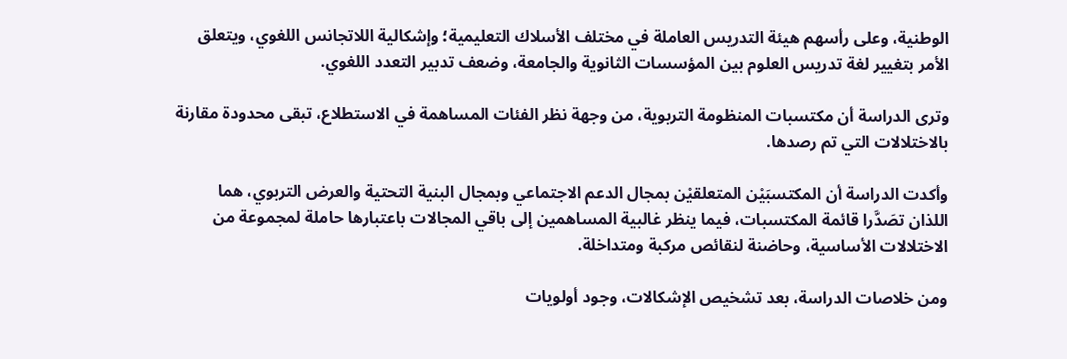الوطنية، وعلى رأسهم ھيئة التدريس العاملة في مختلف الأسلاك التعليمية؛ وإشكالية اللاتجانس اللغوي، ويتعلق الأمر بتغيير لغة تدريس العلوم بين المؤسسات الثانوية والجامعة، وضعف تدبير التعدد اللغوي.

وترى الدراسة أن مكتسبات المنظومة التربوية، من وجھة نظر الفئات المساهمة في الاستطلاع، تبقى محدودة مقارنة بالاختلالات التي تم رصدھا.

وأكدت الدراسة أن المكتسبَيْن المتعلقيْن بمجال الدعم الاجتماعي وبمجال البنية التحتية والعرض التربوي، ھما اللذان تصَدَّرا قائمة المكتسبات، فيما ينظر غالبية المساهمين إلى باقي المجالات باعتبارها حاملة لمجموعة من الاختلالات الأساسية، وحاضنة لنقائص مركبة ومتداخلة.

ومن خلاصات الدراسة، بعد تشخيص الإشكالات، وجود أولويات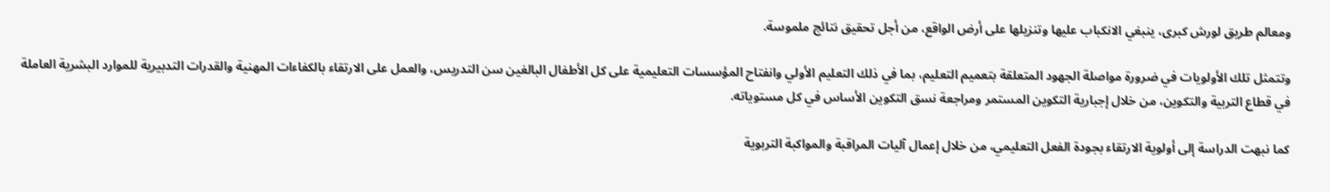ومعالم طريق لورش كبرى، ينبغي الانكباب عليھا وتنزيلھا على أرض الواقع، من أجل تحقيق نتائج ملموسة.

وتتمثل تلك الأولويات في ضرورة مواصلة الجهود المتعلقة بتعميم التعليم، بما في ذلك التعليم الأولي وانفتاح المؤسسات التعليمية على كل الأطفال البالغين سن التدريس، والعمل على الارتقاء بالكفاءات المهنية والقدرات التدبيرية للموارد البشرية العاملة في قطاع التربية والتكوين، من خلال إجبارية التكوين المستمر ومراجعة نسق التكوين الأساس في كل مستوياته.

كما نبهت الدراسة إلى أولوية الارتقاء بجودة الفعل التعليمي، من خلال إعمال آليات المراقبة والمواكبة التربوية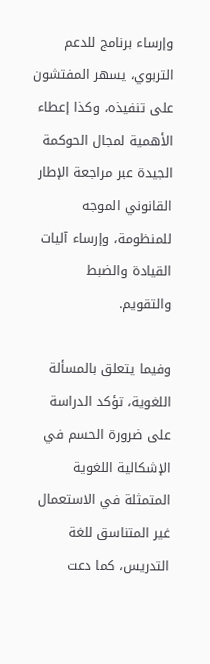وإرساء برنامج للدعم التربوي، يسهر المفتشون على تنفيذه، وكذا إعطاء الأهمية لمجال الحوكمة الجيدة عبر مراجعة الإطار القانوني الموجه للمنظومة، وإرساء آليات القيادة والضبط والتقويم.

وفيما يتعلق بالمسألة اللغوية، تؤكد الدراسة على ضرورة الحسم في الإشكالية اللغوية المتمثلة في الاستعمال غير المتناسق للغة التدريس، كما دعت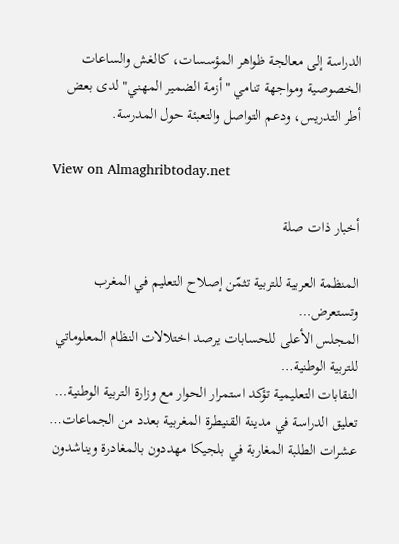الدراسة إلى معالجة ظواهر المؤسسات، كالغش والساعات الخصوصية ومواجهة تنامي "أزمة الضمير المهني" لدى بعض أطر التدريس، ودعم التواصل والتعبئة حول المدرسة.

View on Almaghribtoday.net

أخبار ذات صلة

المنظمة العربية للتربية تثمّن إصلاح التعليم في المغرب وتستعرض…
المجلس الأعلى للحسابات يرصد اختلالات النظام المعلوماتي للتربية الوطنية…
النقابات التعليمية تؤكد استمرار الحوار مع وزارة التربية الوطنية…
تعليق الدراسة في مدينة القنيطرة المغربية بعدد من الجماعات…
عشرات الطلبة المغاربة في بلجيكا مهددون بالمغادرة ويناشدون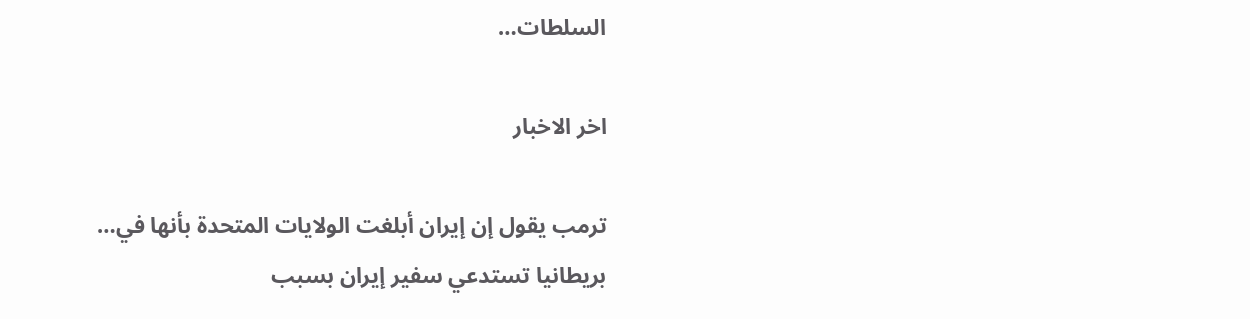السلطات…

اخر الاخبار

ترمب يقول إن إيران أبلغت الولايات المتحدة بأنها في…
بريطانيا تستدعي سفير إيران بسبب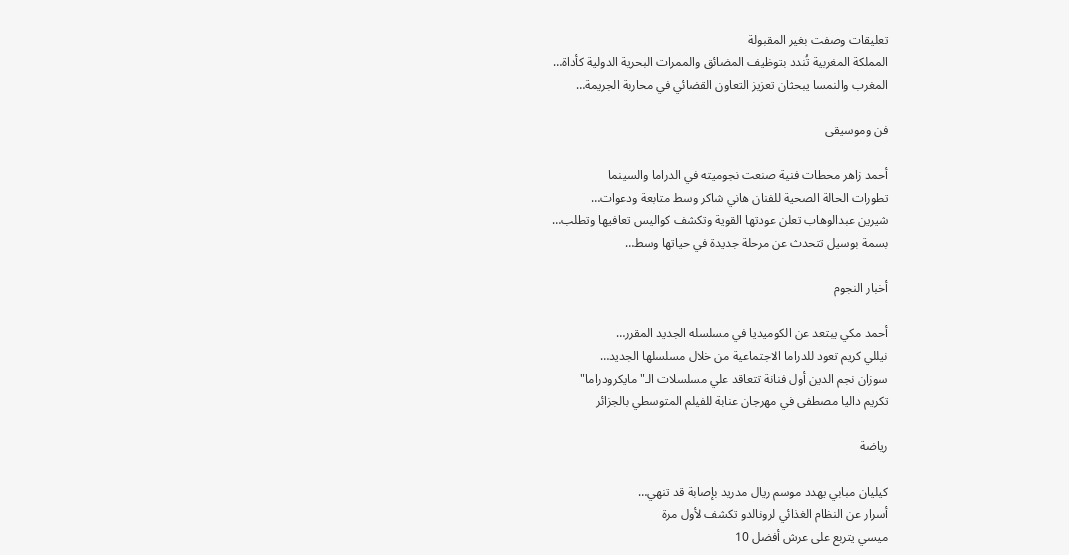تعليقات وصفت بغير المقبولة
المملكة المغربية تُندد بتوظيف المضائق والممرات البحرية الدولية كأداة…
المغرب والنمسا يبحثان تعزيز التعاون القضائي في محاربة الجريمة…

فن وموسيقى

أحمد زاهر محطات فنية صنعت نجوميته في الدراما والسينما
تطورات الحالة الصحية للفنان هاني شاكر وسط متابعة ودعوات…
شيرين عبدالوهاب تعلن عودتها القوية وتكشف كواليس تعافيها وتطلب…
بسمة بوسيل تتحدث عن مرحلة جديدة في حياتها وسط…

أخبار النجوم

أحمد مكي يبتعد عن الكوميديا في مسلسله الجديد المقرر…
نيللي كريم تعود للدراما الاجتماعية من خلال مسلسلها الجديد…
سوزان نجم الدين أول فنانة تتعاقد علي مسلسلات الـ"مايكرودراما"
تكريم داليا مصطفى في مهرجان عنابة للفيلم المتوسطي بالجزائر

رياضة

كيليان مبابي يهدد موسم ريال مدريد بإصابة قد تنهي…
أسرار عن النظام الغذائي لرونالدو تكشف لأول مرة
ميسي يتربع على عرش أفضل 10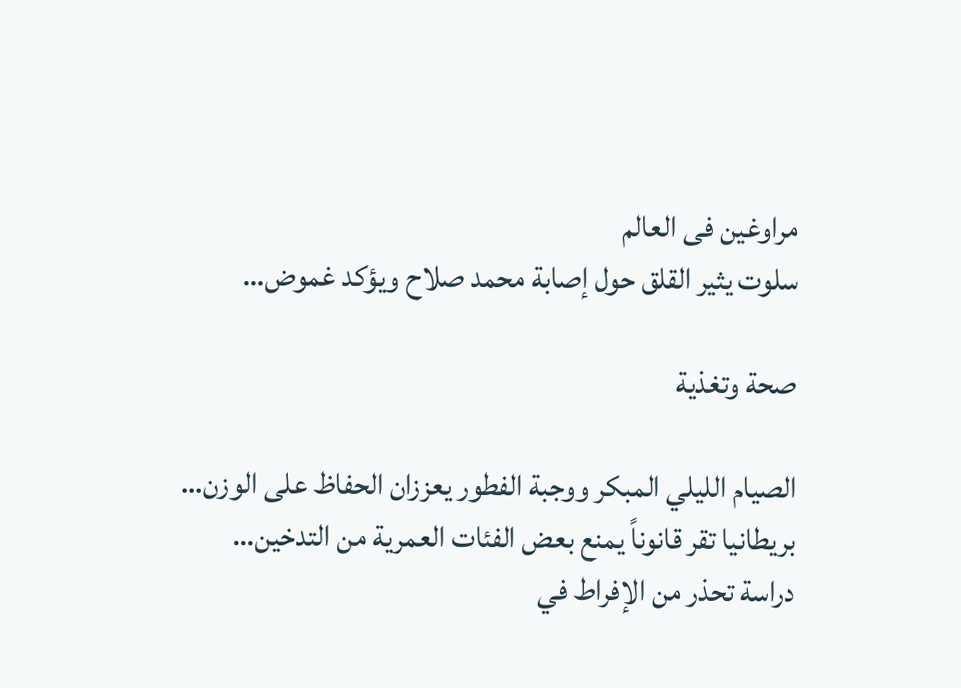مراوغين فى العالم
سلوت يثير القلق حول إصابة محمد صلاح ويؤكد غموض…

صحة وتغذية

الصيام الليلي المبكر ووجبة الفطور يعززان الحفاظ على الوزن…
بريطانيا تقر قانوناً يمنع بعض الفئات العمرية من التدخين…
دراسة تحذر من الإفراط في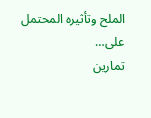الملح وتأثيره المحتمل على…
تمارين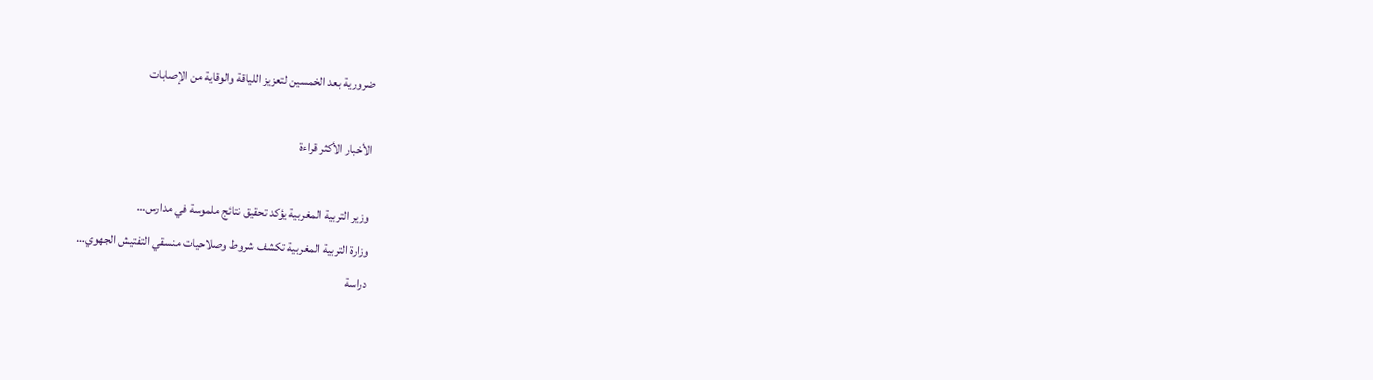ضرورية بعد الخمسين لتعزيز اللياقة والوقاية من الإصابات

الأخبار الأكثر قراءة

وزير التربية المغربية يؤكد تحقيق نتائج ملموسة في مدارس…
وزارة التربية المغربية تكشف شروط وصلاحيات منسقي التفتيش الجهوي…
دراسة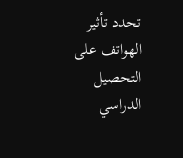تحدد تأثير الهواتف على التحصيل الدراسي